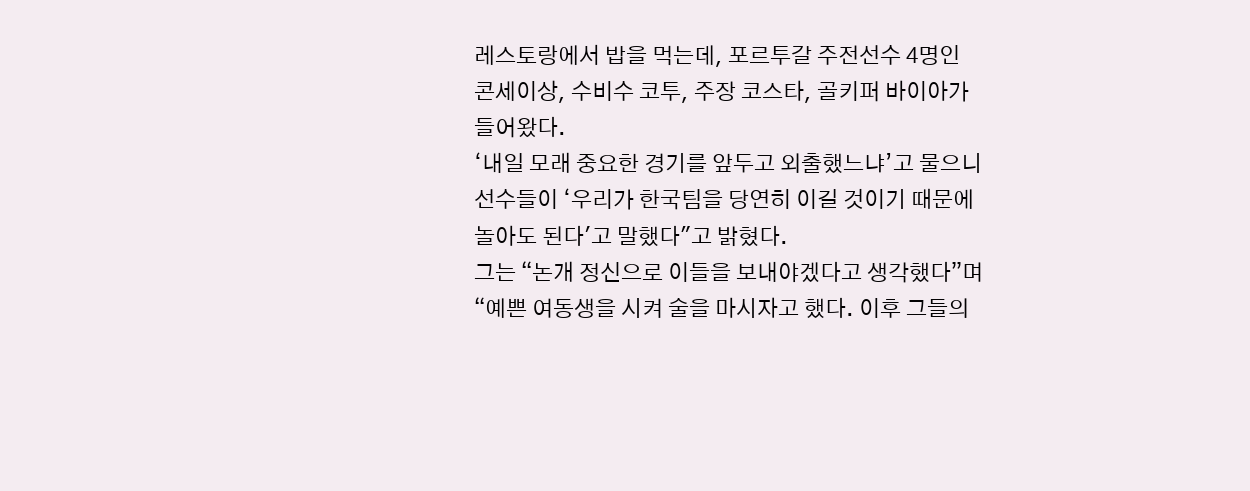레스토랑에서 밥을 먹는데, 포르투갈 주전선수 4명인 콘세이상, 수비수 코투, 주장 코스타, 골키퍼 바이아가 들어왔다.
‘내일 모래 중요한 경기를 앞두고 외출했느냐’고 물으니 선수들이 ‘우리가 한국팀을 당연히 이길 것이기 때문에 놀아도 된다'고 말했다"고 밝혔다.
그는 “논개 정신으로 이들을 보내야겠다고 생각했다”며 “예쁜 여동생을 시켜 술을 마시자고 했다. 이후 그들의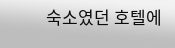숙소였던 호텔에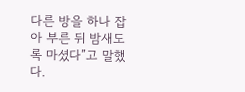다른 방을 하나 잡아 부른 뒤 밤새도록 마셨다”고 말했다.